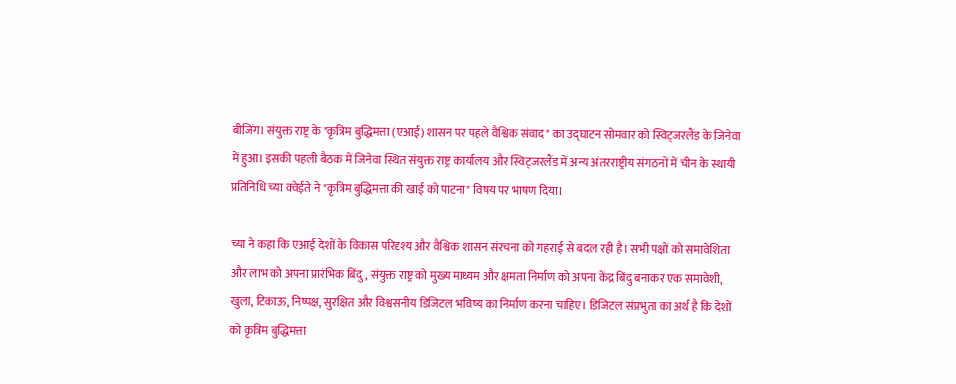बीजिंग। संयुक्त राष्ट्र के "कृत्रिम बुद्धिमत्ता (एआई) शासन पर पहले वैश्विक संवाद" का उद्घाटन सोमवार को स्विट्जरलैंड के जिनेवा में हुआ। इसकी पहली बैठक में जिनेवा स्थित संयुक्त राष्ट्र कार्यालय और स्विट्जरलैंड में अन्य अंतरराष्ट्रीय संगठनों में चीन के स्थायी प्रतिनिधि च्या क्वेईते ने "कृत्रिम बुद्धिमत्ता की खाई को पाटना" विषय पर भाषण दिया।

च्या ने कहा कि एआई देशों के विकास परिदृश्य और वैश्विक शासन संरचना को गहराई से बदल रही है। सभी पक्षों को समावेशिता और लाभ को अपना प्रारंभिक बिंदु, संयुक्त राष्ट्र को मुख्य माध्यम और क्षमता निर्माण को अपना केंद्र बिंदु बनाकर एक समावेशी, खुला, टिकाऊ, निष्पक्ष, सुरक्षित और विश्वसनीय डिजिटल भविष्य का निर्माण करना चाहिए। डिजिटल संप्रभुता का अर्थ है कि देशों को कृत्रिम बुद्धिमत्ता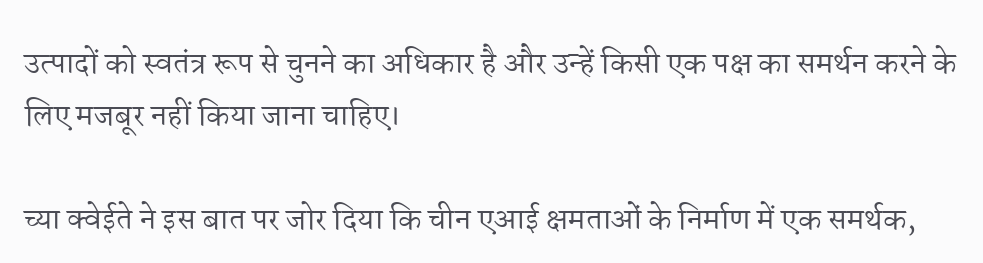उत्पादों को स्वतंत्र रूप से चुनने का अधिकार है और उन्हें किसी एक पक्ष का समर्थन करने के लिए मजबूर नहीं किया जाना चाहिए।

च्या क्वेईते ने इस बात पर जोर दिया कि चीन एआई क्षमताओं के निर्माण में एक समर्थक,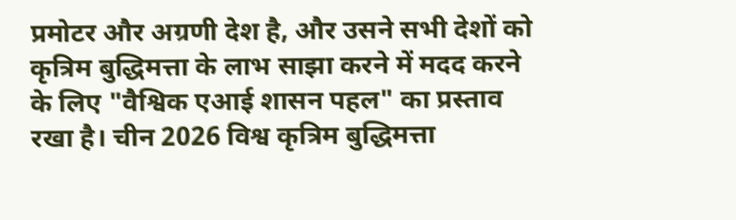प्रमोटर और अग्रणी देश है, और उसने सभी देशों को कृत्रिम बुद्धिमत्ता के लाभ साझा करने में मदद करने के लिए "वैश्विक एआई शासन पहल" का प्रस्ताव रखा है। चीन 2026 विश्व कृत्रिम बुद्धिमत्ता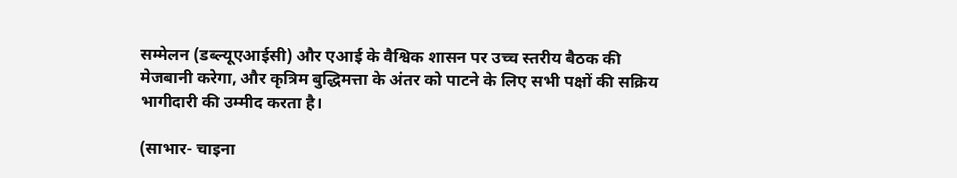सम्मेलन (डब्ल्यूएआईसी) और एआई के वैश्विक शासन पर उच्च स्तरीय बैठक की मेजबानी करेगा, और कृत्रिम बुद्धिमत्ता के अंतर को पाटने के लिए सभी पक्षों की सक्रिय भागीदारी की उम्मीद करता है।

(साभार- चाइना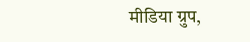मीडिया ग्रुप,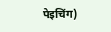पेइचिंग)